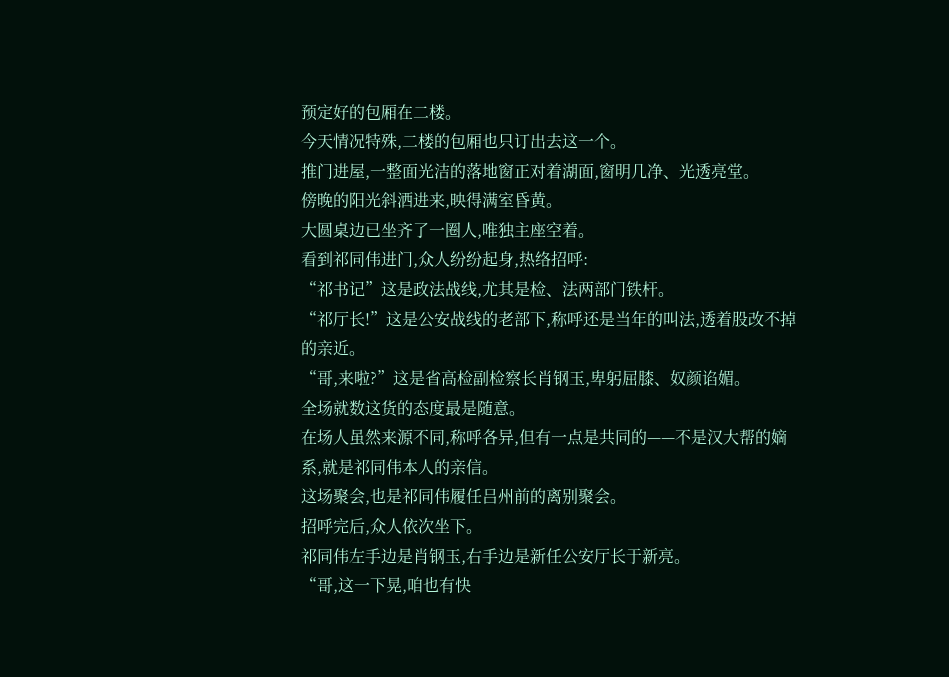预定好的包厢在二楼。
今天情况特殊,二楼的包厢也只订出去这一个。
推门进屋,一整面光洁的落地窗正对着湖面,窗明几净、光透亮堂。
傍晚的阳光斜洒进来,映得满室昏黄。
大圆桌边已坐齐了一圈人,唯独主座空着。
看到祁同伟进门,众人纷纷起身,热络招呼:
“祁书记”这是政法战线,尤其是检、法两部门铁杆。
“祁厅长!”这是公安战线的老部下,称呼还是当年的叫法,透着股改不掉的亲近。
“哥,来啦?”这是省高检副检察长肖钢玉,卑躬屈膝、奴颜谄媚。
全场就数这货的态度最是随意。
在场人虽然来源不同,称呼各异,但有一点是共同的——不是汉大帮的嫡系,就是祁同伟本人的亲信。
这场聚会,也是祁同伟履任吕州前的离别聚会。
招呼完后,众人依次坐下。
祁同伟左手边是肖钢玉,右手边是新任公安厅长于新亮。
“哥,这一下晃,咱也有快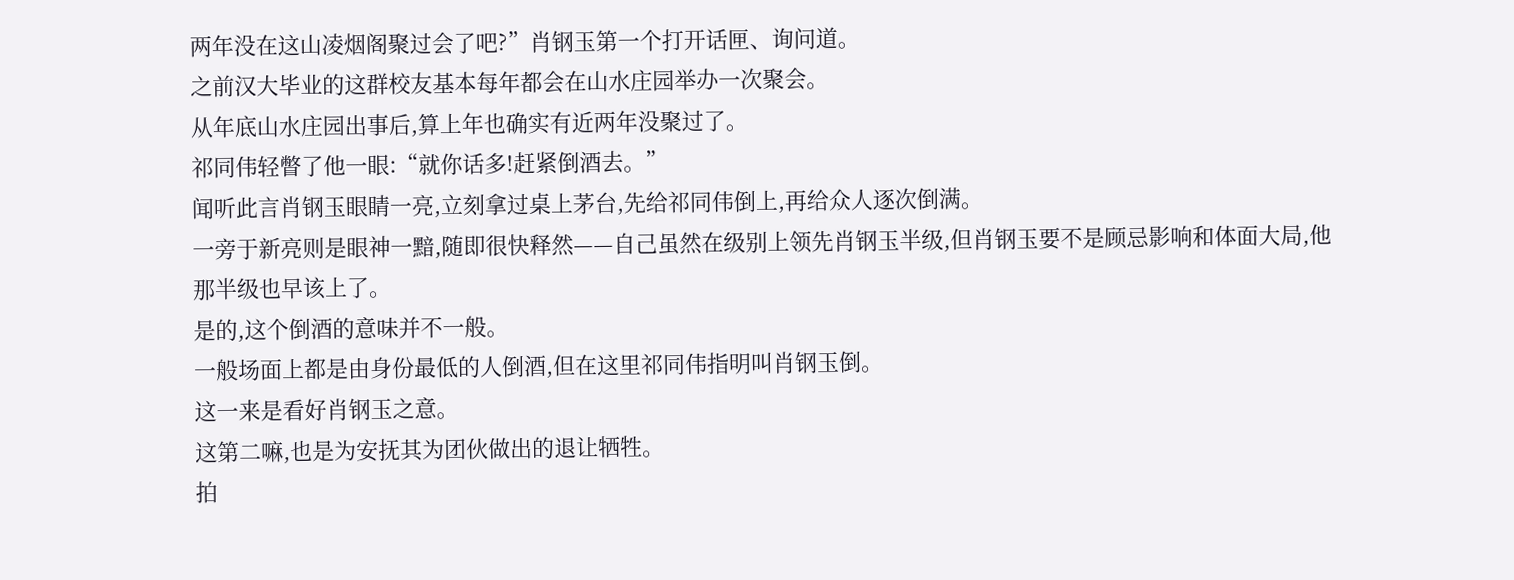两年没在这山凌烟阁聚过会了吧?”肖钢玉第一个打开话匣、询问道。
之前汉大毕业的这群校友基本每年都会在山水庄园举办一次聚会。
从年底山水庄园出事后,算上年也确实有近两年没聚过了。
祁同伟轻瞥了他一眼:“就你话多!赶紧倒酒去。”
闻听此言肖钢玉眼睛一亮,立刻拿过桌上茅台,先给祁同伟倒上,再给众人逐次倒满。
一旁于新亮则是眼神一黯,随即很快释然——自己虽然在级别上领先肖钢玉半级,但肖钢玉要不是顾忌影响和体面大局,他那半级也早该上了。
是的,这个倒酒的意味并不一般。
一般场面上都是由身份最低的人倒酒,但在这里祁同伟指明叫肖钢玉倒。
这一来是看好肖钢玉之意。
这第二嘛,也是为安抚其为团伙做出的退让牺牲。
拍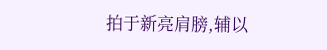拍于新亮肩膀,辅以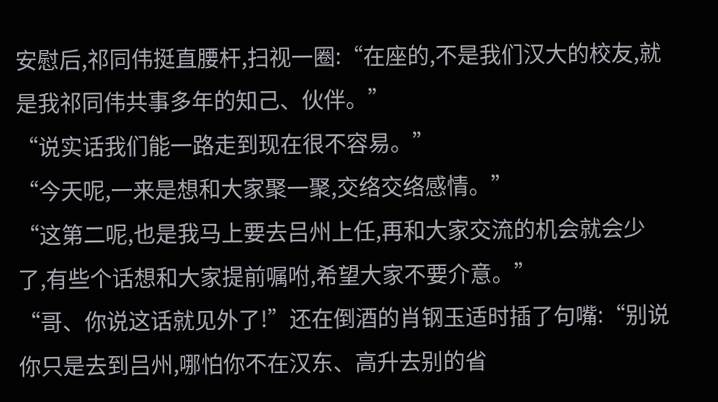安慰后,祁同伟挺直腰杆,扫视一圈:“在座的,不是我们汉大的校友,就是我祁同伟共事多年的知己、伙伴。”
“说实话我们能一路走到现在很不容易。”
“今天呢,一来是想和大家聚一聚,交络交络感情。”
“这第二呢,也是我马上要去吕州上任,再和大家交流的机会就会少了,有些个话想和大家提前嘱咐,希望大家不要介意。”
“哥、你说这话就见外了!”还在倒酒的肖钢玉适时插了句嘴:“别说你只是去到吕州,哪怕你不在汉东、高升去别的省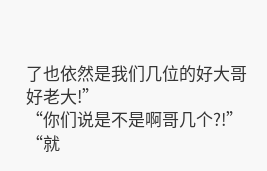了也依然是我们几位的好大哥好老大!”
“你们说是不是啊哥几个?!”
“就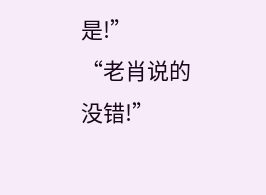是!”
“老肖说的没错!”